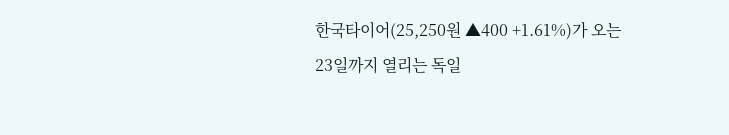한국타이어(25,250원 ▲400 +1.61%)가 오는 23일까지 열리는 독일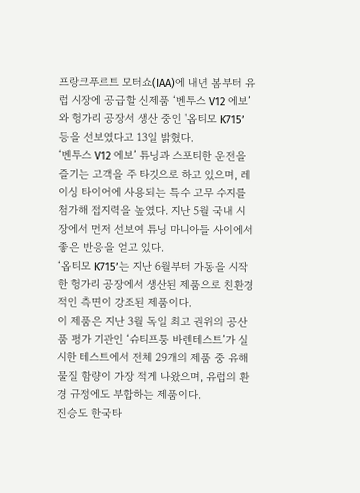프랑크푸르트 모터쇼(IAA)에 내년 봄부터 유럽 시장에 공급할 신제품 ‘벤투스 V12 에보’와 헝가리 공장서 생산 중인 '옵티모 K715’ 등을 선보였다고 13일 밝혔다.
‘벤투스 V12 에보’ 튜닝과 스포티한 운전을 즐기는 고객을 주 타깃으로 하고 있으며, 레이싱 타이어에 사용되는 특수 고무 수지를 첨가해 접지력을 높였다. 지난 5월 국내 시장에서 먼저 선보여 튜닝 마니아들 사이에서 좋은 반응을 얻고 있다.
‘옵티모 K715’는 지난 6월부터 가동을 시작한 헝가리 공장에서 생산된 제품으로 친환경적인 측면이 강조된 제품이다.
이 제품은 지난 3월 독일 최고 권위의 공산품 평가 기관인 ‘슈티프퉁 바렌테스트’가 실시한 테스트에서 전체 29개의 제품 중 유해 물질 함량이 가장 적게 나왔으며, 유럽의 환경 규정에도 부합하는 제품이다.
진승도 한국타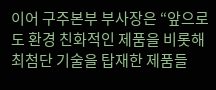이어 구주본부 부사장은 “앞으로도 환경 친화적인 제품을 비롯해 최첨단 기술을 탑재한 제품들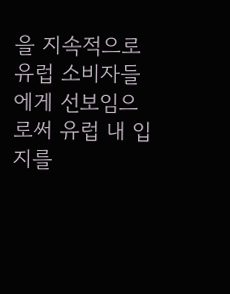을 지속적으로 유럽 소비자들에게 선보임으로써 유럽 내 입지를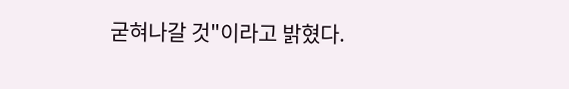굳혀나갈 것"이라고 밝혔다.